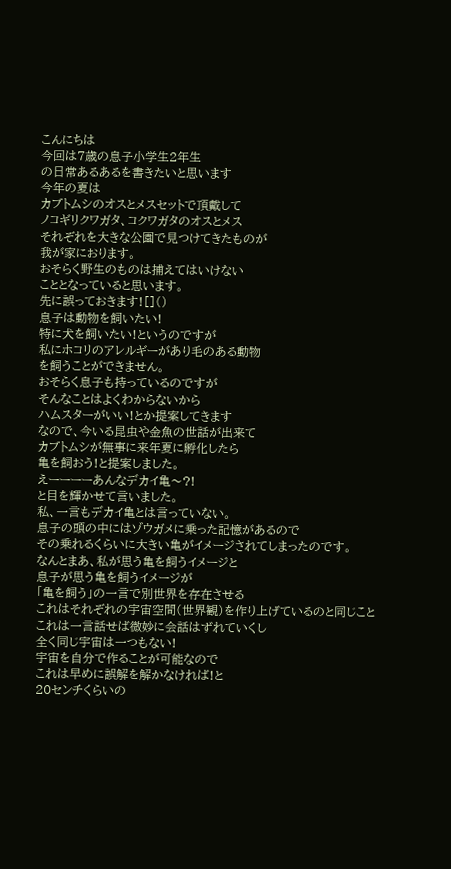こんにちは
今回は7歳の息子小学生2年生
の日常あるあるを書きたいと思います
今年の夏は
カブトムシのオスとメスセットで頂戴して
ノコギリクワガタ、コクワガタのオスとメス
それぞれを大きな公園で見つけてきたものが
我が家におります。
おそらく野生のものは捕えてはいけない
こととなっていると思います。
先に誤っておきます![]()
息子は動物を飼いたい!
特に犬を飼いたい!というのですが
私にホコリのアレルギーがあり毛のある動物
を飼うことができません。
おそらく息子も持っているのですが
そんなことはよくわからないから
ハムスターがいい!とか提案してきます
なので、今いる昆虫や金魚の世話が出来て
カブトムシが無事に来年夏に孵化したら
亀を飼おう!と提案しました。
えーーーーあんなデカイ亀〜?!
と目を輝かせて言いました。
私、一言もデカイ亀とは言っていない。
息子の頭の中にはゾウガメに乗った記憶があるので
その乗れるくらいに大きい亀がイメージされてしまったのです。
なんとまあ、私が思う亀を飼うイメージと
息子が思う亀を飼うイメージが
「亀を飼う」の一言で別世界を存在させる
これはそれぞれの宇宙空間(世界観)を作り上げているのと同じこと
これは一言話せば微妙に会話はずれていくし
全く同じ宇宙は一つもない!
宇宙を自分で作ることが可能なので
これは早めに誤解を解かなければ!と
20センチくらいの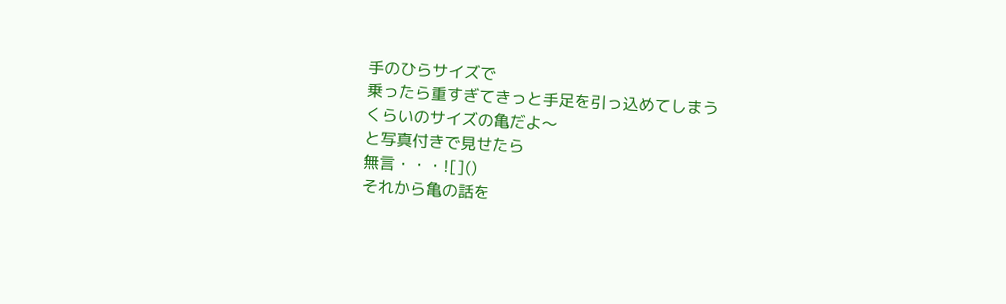手のひらサイズで
乗ったら重すぎてきっと手足を引っ込めてしまう
くらいのサイズの亀だよ〜
と写真付きで見せたら
無言・・・![]()
それから亀の話を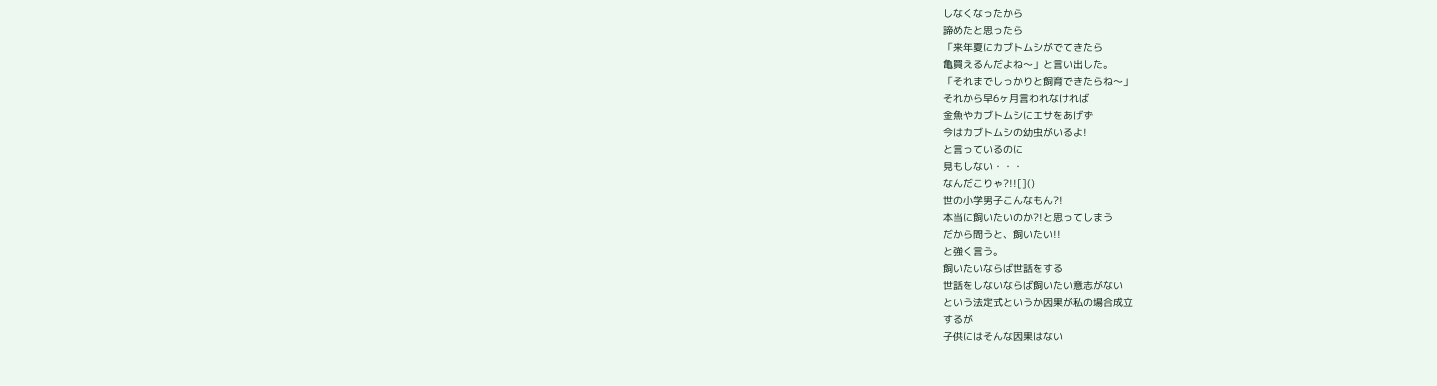しなくなったから
諦めたと思ったら
「来年夏にカブトムシがでてきたら
亀買えるんだよね〜」と言い出した。
「それまでしっかりと飼育できたらね〜」
それから早6ヶ月言われなければ
金魚やカブトムシにエサをあげず
今はカブトムシの幼虫がいるよ!
と言っているのに
見もしない・・・
なんだこりゃ?!![]()
世の小学男子こんなもん?!
本当に飼いたいのか?!と思ってしまう
だから問うと、飼いたい!!
と強く言う。
飼いたいならば世話をする
世話をしないならば飼いたい意志がない
という法定式というか因果が私の場合成立
するが
子供にはそんな因果はない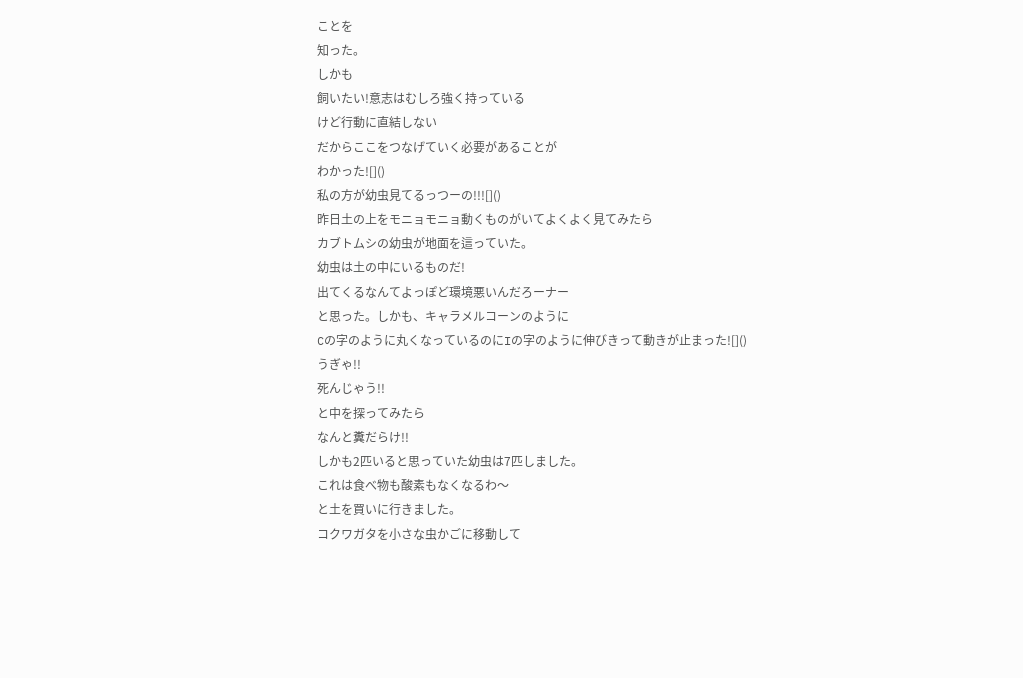ことを
知った。
しかも
飼いたい!意志はむしろ強く持っている
けど行動に直結しない
だからここをつなげていく必要があることが
わかった![]()
私の方が幼虫見てるっつーの!!![]()
昨日土の上をモニョモニョ動くものがいてよくよく見てみたら
カブトムシの幼虫が地面を這っていた。
幼虫は土の中にいるものだ!
出てくるなんてよっぽど環境悪いんだろーナー
と思った。しかも、キャラメルコーンのように
Cの字のように丸くなっているのにIの字のように伸びきって動きが止まった![]()
うぎゃ!!
死んじゃう!!
と中を探ってみたら
なんと糞だらけ!!
しかも2匹いると思っていた幼虫は7匹しました。
これは食べ物も酸素もなくなるわ〜
と土を買いに行きました。
コクワガタを小さな虫かごに移動して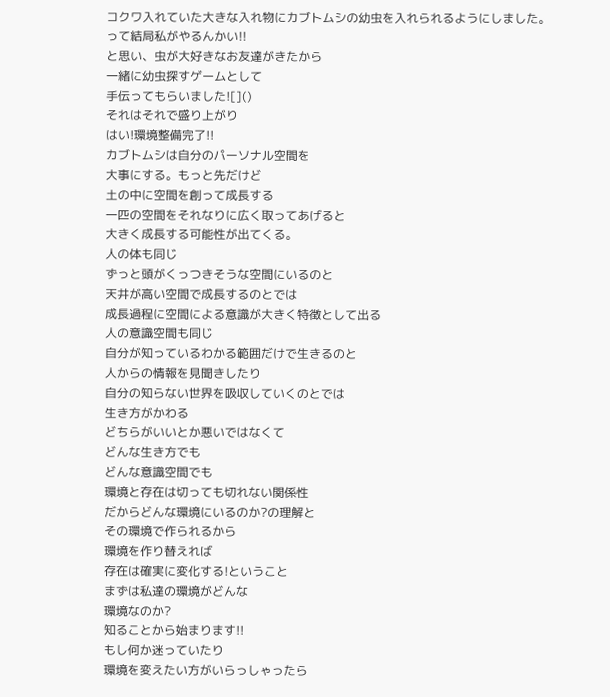コクワ入れていた大きな入れ物にカブトムシの幼虫を入れられるようにしました。
って結局私がやるんかい!!
と思い、虫が大好きなお友達がきたから
一緒に幼虫探すゲームとして
手伝ってもらいました![]()
それはそれで盛り上がり
はい!環境整備完了!!
カブトムシは自分のパーソナル空間を
大事にする。もっと先だけど
土の中に空間を創って成長する
一匹の空間をそれなりに広く取ってあげると
大きく成長する可能性が出てくる。
人の体も同じ
ずっと頭がくっつきそうな空間にいるのと
天井が高い空間で成長するのとでは
成長過程に空間による意識が大きく特徴として出る
人の意識空間も同じ
自分が知っているわかる範囲だけで生きるのと
人からの情報を見聞きしたり
自分の知らない世界を吸収していくのとでは
生き方がかわる
どちらがいいとか悪いではなくて
どんな生き方でも
どんな意識空間でも
環境と存在は切っても切れない関係性
だからどんな環境にいるのか?の理解と
その環境で作られるから
環境を作り替えれば
存在は確実に変化する!ということ
まずは私達の環境がどんな
環境なのか?
知ることから始まります!!
もし何か迷っていたり
環境を変えたい方がいらっしゃったら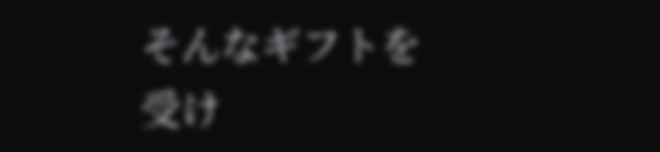そんなギフトを受け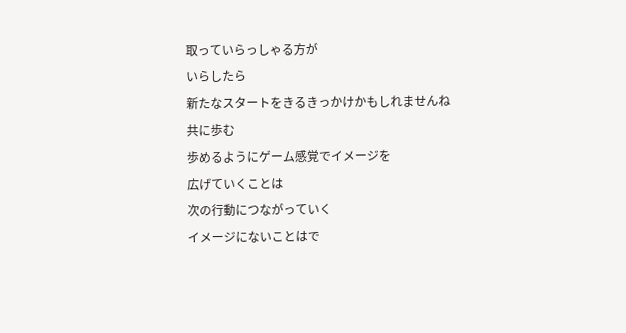取っていらっしゃる方が
いらしたら
新たなスタートをきるきっかけかもしれませんね
共に歩む
歩めるようにゲーム感覚でイメージを
広げていくことは
次の行動につながっていく
イメージにないことはで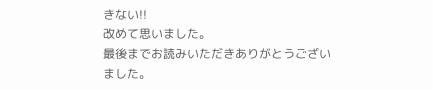きない!!
改めて思いました。
最後までお読みいただきありがとうございました。